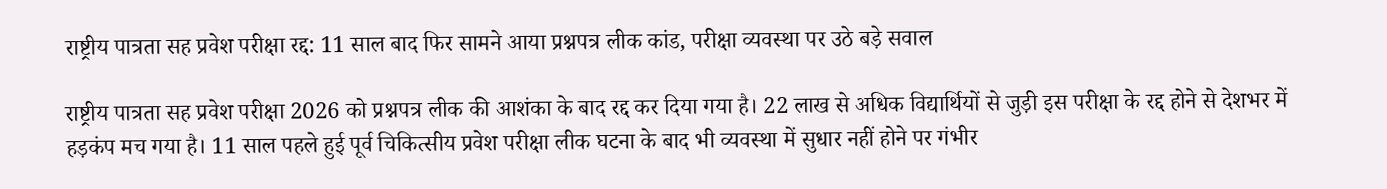राष्ट्रीय पात्रता सह प्रवेश परीक्षा रद्द: 11 साल बाद फिर सामने आया प्रश्नपत्र लीक कांड, परीक्षा व्यवस्था पर उठे बड़े सवाल

राष्ट्रीय पात्रता सह प्रवेश परीक्षा 2026 को प्रश्नपत्र लीक की आशंका के बाद रद्द कर दिया गया है। 22 लाख से अधिक विद्यार्थियों से जुड़ी इस परीक्षा के रद्द होने से देशभर में हड़कंप मच गया है। 11 साल पहले हुई पूर्व चिकित्सीय प्रवेश परीक्षा लीक घटना के बाद भी व्यवस्था में सुधार नहीं होने पर गंभीर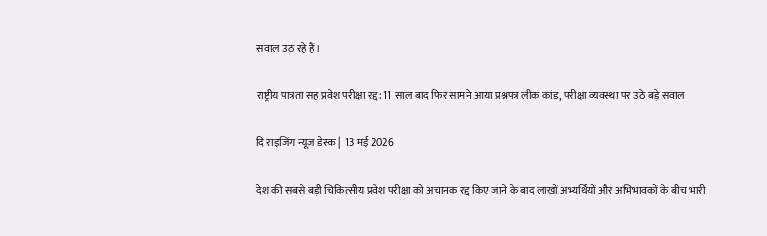सवाल उठ रहे हैं।

राष्ट्रीय पात्रता सह प्रवेश परीक्षा रद्द: 11 साल बाद फिर सामने आया प्रश्नपत्र लीक कांड, परीक्षा व्यवस्था पर उठे बड़े सवाल

दि राइजिंग न्यूज डेस्क |  13 मई 2026

देश की सबसे बड़ी चिकित्सीय प्रवेश परीक्षा को अचानक रद्द किए जाने के बाद लाखों अभ्यर्थियों और अभिभावकों के बीच भारी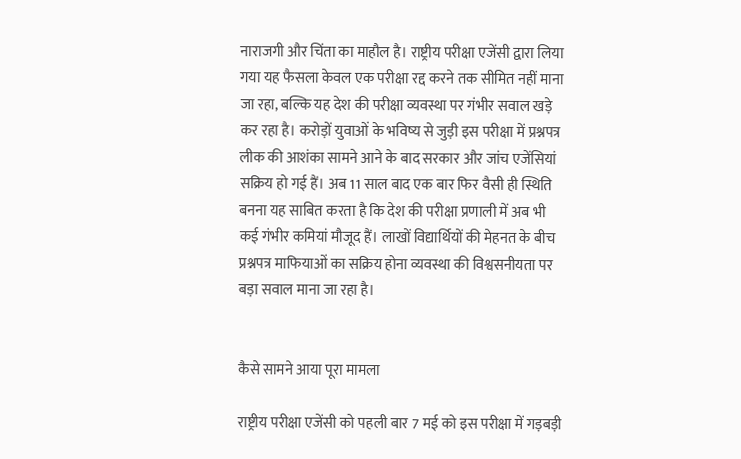नाराजगी और चिंता का माहौल है। राष्ट्रीय परीक्षा एजेंसी द्वारा लिया गया यह फैसला केवल एक परीक्षा रद्द करने तक सीमित नहीं माना जा रहा, बल्कि यह देश की परीक्षा व्यवस्था पर गंभीर सवाल खड़े कर रहा है। करोड़ों युवाओं के भविष्य से जुड़ी इस परीक्षा में प्रश्नपत्र लीक की आशंका सामने आने के बाद सरकार और जांच एजेंसियां सक्रिय हो गई हैं। अब 11 साल बाद एक बार फिर वैसी ही स्थिति बनना यह साबित करता है कि देश की परीक्षा प्रणाली में अब भी कई गंभीर कमियां मौजूद हैं। लाखों विद्यार्थियों की मेहनत के बीच प्रश्नपत्र माफियाओं का सक्रिय होना व्यवस्था की विश्वसनीयता पर बड़ा सवाल माना जा रहा है।


कैसे सामने आया पूरा मामला

राष्ट्रीय परीक्षा एजेंसी को पहली बार 7 मई को इस परीक्षा में गड़बड़ी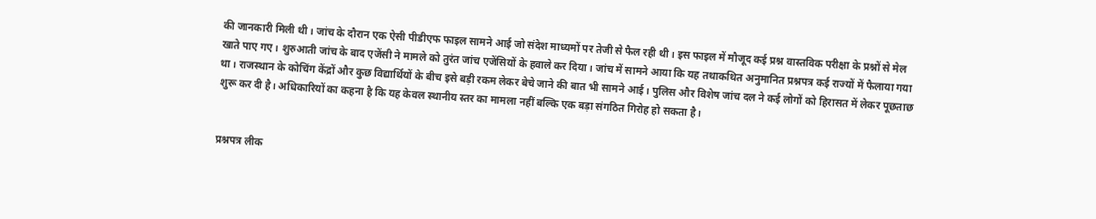की जानकारी मिली थी। जांच के दौरान एक ऐसी पीडीएफ फाइल सामने आई जो संदेश माध्यमों पर तेजी से फैल रही थी। इस फाइल में मौजूद कई प्रश्न वास्तविक परीक्षा के प्रश्नों से मेल खाते पाए गए। शुरुआती जांच के बाद एजेंसी ने मामले को तुरंत जांच एजेंसियों के हवाले कर दिया। जांच में सामने आया कि यह तथाकथित अनुमानित प्रश्नपत्र कई राज्यों में फैलाया गया था। राजस्थान के कोचिंग केंद्रों और कुछ विद्यार्थियों के बीच इसे बड़ी रकम लेकर बेचे जाने की बात भी सामने आई। पुलिस और विशेष जांच दल ने कई लोगों को हिरासत में लेकर पूछताछ शुरू कर दी है। अधिकारियों का कहना है कि यह केवल स्थानीय स्तर का मामला नहीं बल्कि एक बड़ा संगठित गिरोह हो सकता है।


प्रश्नपत्र लीक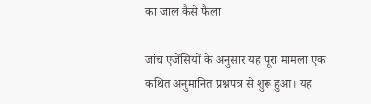का जाल कैसे फैला

जांच एजेंसियों के अनुसार यह पूरा मामला एक कथित अनुमानित प्रश्नपत्र से शुरू हुआ। यह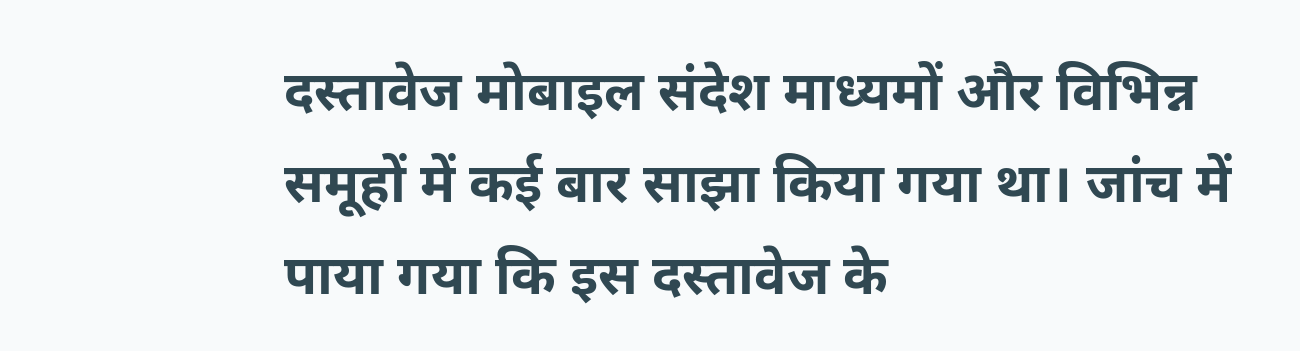दस्तावेज मोबाइल संदेश माध्यमों और विभिन्न समूहों में कई बार साझा किया गया था। जांच में पाया गया कि इस दस्तावेज के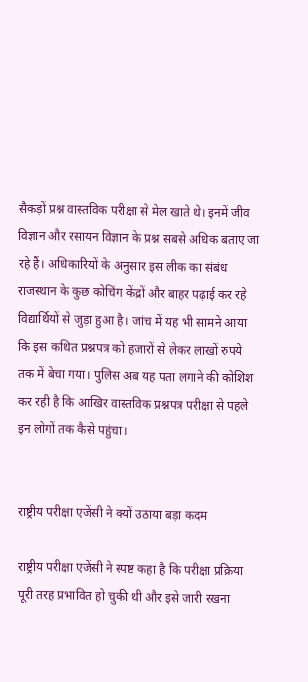सैकड़ों प्रश्न वास्तविक परीक्षा से मेल खाते थे। इनमें जीव विज्ञान और रसायन विज्ञान के प्रश्न सबसे अधिक बताए जा रहे हैं। अधिकारियों के अनुसार इस लीक का संबंध राजस्थान के कुछ कोचिंग केंद्रों और बाहर पढ़ाई कर रहे विद्यार्थियों से जुड़ा हुआ है। जांच में यह भी सामने आया कि इस कथित प्रश्नपत्र को हजारों से लेकर लाखों रुपये तक में बेचा गया। पुलिस अब यह पता लगाने की कोशिश कर रही है कि आखिर वास्तविक प्रश्नपत्र परीक्षा से पहले इन लोगों तक कैसे पहुंचा।


राष्ट्रीय परीक्षा एजेंसी ने क्यों उठाया बड़ा कदम

राष्ट्रीय परीक्षा एजेंसी ने स्पष्ट कहा है कि परीक्षा प्रक्रिया पूरी तरह प्रभावित हो चुकी थी और इसे जारी रखना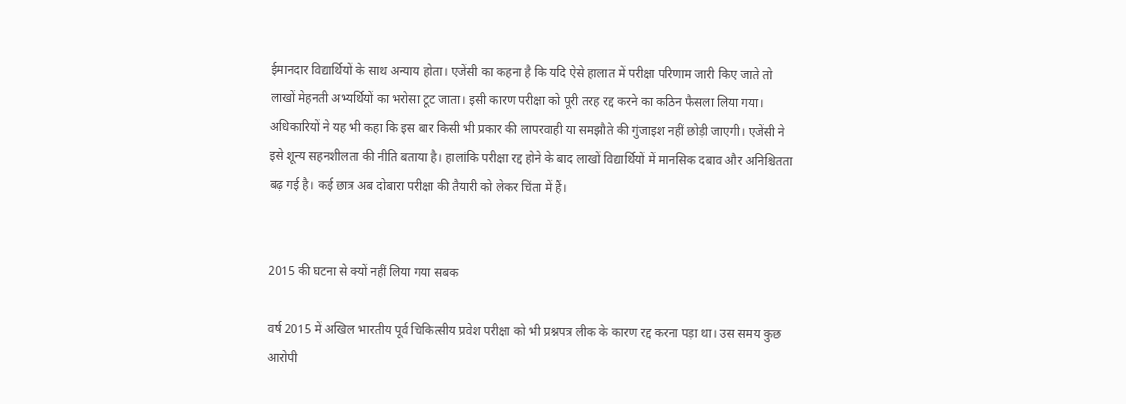ईमानदार विद्यार्थियों के साथ अन्याय होता। एजेंसी का कहना है कि यदि ऐसे हालात में परीक्षा परिणाम जारी किए जाते तो लाखों मेहनती अभ्यर्थियों का भरोसा टूट जाता। इसी कारण परीक्षा को पूरी तरह रद्द करने का कठिन फैसला लिया गया। अधिकारियों ने यह भी कहा कि इस बार किसी भी प्रकार की लापरवाही या समझौते की गुंजाइश नहीं छोड़ी जाएगी। एजेंसी ने इसे शून्य सहनशीलता की नीति बताया है। हालांकि परीक्षा रद्द होने के बाद लाखों विद्यार्थियों में मानसिक दबाव और अनिश्चितता बढ़ गई है। कई छात्र अब दोबारा परीक्षा की तैयारी को लेकर चिंता में हैं।


2015 की घटना से क्यों नहीं लिया गया सबक

वर्ष 2015 में अखिल भारतीय पूर्व चिकित्सीय प्रवेश परीक्षा को भी प्रश्नपत्र लीक के कारण रद्द करना पड़ा था। उस समय कुछ आरोपी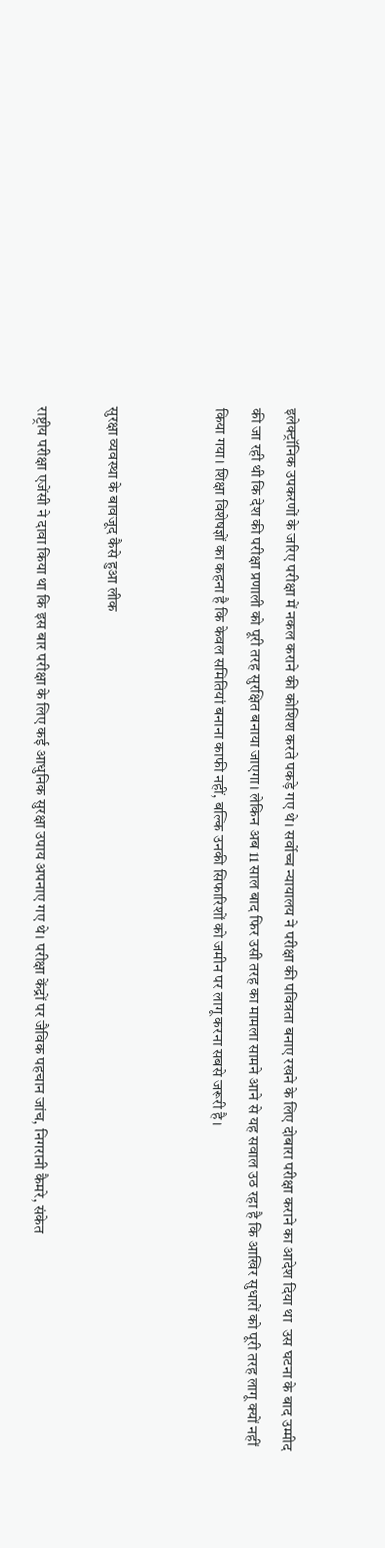इलेक्ट्रॉनिक उपकरणों के जरिए परीक्षा में नकल कराने की कोशिश करते पकड़े गए थे। सर्वोच्च न्यायालय ने परीक्षा की पवित्रता बनाए रखने के लिए दोबारा परीक्षा कराने का आदेश दिया था  उस घटना के बाद उम्मीद की जा रही थी कि देश की परीक्षा प्रणाली को पूरी तरह सुरक्षित बनाया जाएगा। लेकिन अब 11 साल बाद फिर उसी तरह का मामला सामने आने से यह सवाल उठ रहा है कि आखिर सुधारों को पूरी तरह लागू क्यों नहीं किया गया। शिक्षा विशेषज्ञों का कहना है कि केवल समितियां बनाना काफी नहीं, बल्कि उनकी सिफारिशों को जमीन पर लागू करना सबसे जरूरी है।


सुरक्षा व्यवस्था के बावजूद कैसे हुआ लीक

राष्ट्रीय परीक्षा एजेंसी ने दावा किया था कि इस बार परीक्षा के लिए कई आधुनिक सुरक्षा उपाय अपनाए गए थे। परीक्षा केंद्रों पर जैविक पहचान जांच, निगरानी कैमरे, संकेत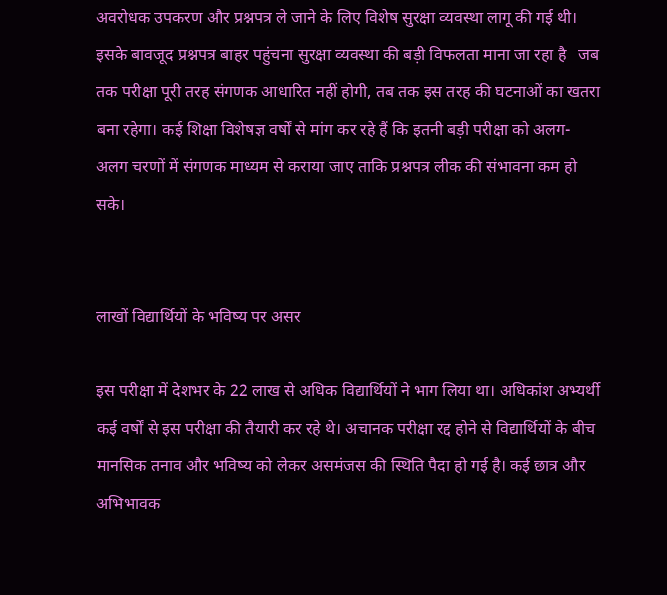अवरोधक उपकरण और प्रश्नपत्र ले जाने के लिए विशेष सुरक्षा व्यवस्था लागू की गई थी। इसके बावजूद प्रश्नपत्र बाहर पहुंचना सुरक्षा व्यवस्था की बड़ी विफलता माना जा रहा है   जब तक परीक्षा पूरी तरह संगणक आधारित नहीं होगी, तब तक इस तरह की घटनाओं का खतरा बना रहेगा। कई शिक्षा विशेषज्ञ वर्षों से मांग कर रहे हैं कि इतनी बड़ी परीक्षा को अलग-अलग चरणों में संगणक माध्यम से कराया जाए ताकि प्रश्नपत्र लीक की संभावना कम हो सके।


लाखों विद्यार्थियों के भविष्य पर असर

इस परीक्षा में देशभर के 22 लाख से अधिक विद्यार्थियों ने भाग लिया था। अधिकांश अभ्यर्थी कई वर्षों से इस परीक्षा की तैयारी कर रहे थे। अचानक परीक्षा रद्द होने से विद्यार्थियों के बीच मानसिक तनाव और भविष्य को लेकर असमंजस की स्थिति पैदा हो गई है। कई छात्र और अभिभावक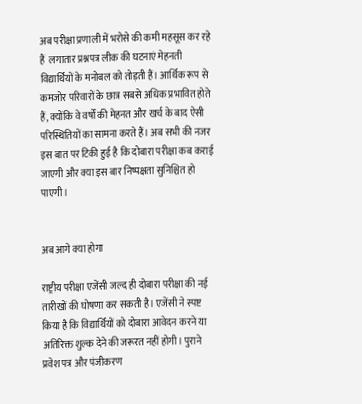अब परीक्षा प्रणाली में भरोसे की कमी महसूस कर रहे हैं  लगातार प्रश्नपत्र लीक की घटनाएं मेहनती विद्यार्थियों के मनोबल को तोड़ती हैं। आर्थिक रूप से कमजोर परिवारों के छात्र सबसे अधिक प्रभावित होते हैं, क्योंकि वे वर्षों की मेहनत और खर्च के बाद ऐसी परिस्थितियों का सामना करते हैं। अब सभी की नजर इस बात पर टिकी हुई है कि दोबारा परीक्षा कब कराई जाएगी और क्या इस बार निष्पक्षता सुनिश्चित हो पाएगी।


अब आगे क्या होगा

राष्ट्रीय परीक्षा एजेंसी जल्द ही दोबारा परीक्षा की नई तारीखों की घोषणा कर सकती है। एजेंसी ने स्पष्ट किया है कि विद्यार्थियों को दोबारा आवेदन करने या अतिरिक्त शुल्क देने की जरूरत नहीं होगी। पुराने प्रवेश पत्र और पंजीकरण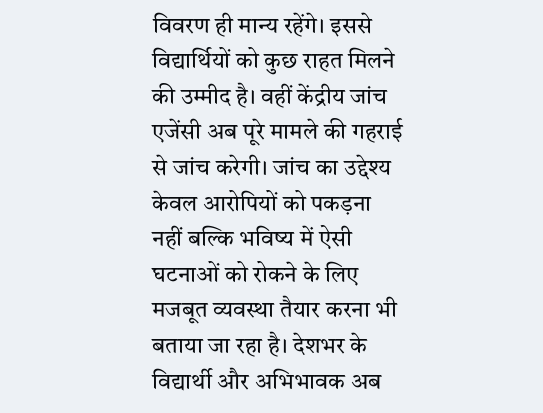विवरण ही मान्य रहेंगे। इससे विद्यार्थियों को कुछ राहत मिलने की उम्मीद है। वहीं केंद्रीय जांच एजेंसी अब पूरे मामले की गहराई से जांच करेगी। जांच का उद्देश्य केवल आरोपियों को पकड़ना नहीं बल्कि भविष्य में ऐसी घटनाओं को रोकने के लिए मजबूत व्यवस्था तैयार करना भी बताया जा रहा है। देशभर के विद्यार्थी और अभिभावक अब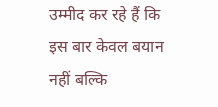उम्मीद कर रहे हैं कि इस बार केवल बयान नहीं बल्कि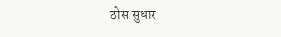ठोस सुधार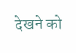देखने को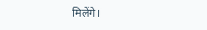मिलेंगे।